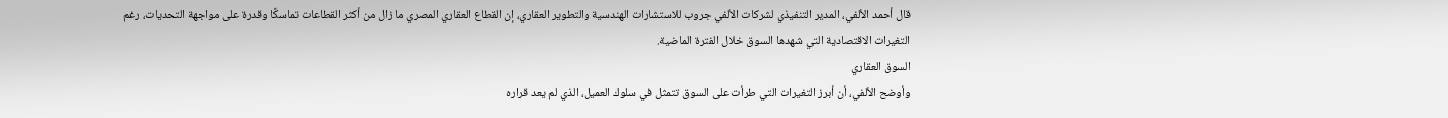قال أحمد الألفي، المدير التنفيذي لشركات الألفي جروب للاستشارات الهندسية والتطوير العقاري، إن القطاع العقاري المصري ما زال من أكثر القطاعات تماسكًا وقدرة على مواجهة التحديات، رغم التغيرات الاقتصادية التي شهدها السوق خلال الفترة الماضية.
السوق العقاري
وأوضح الألفي، أن أبرز التغيرات التي طرأت على السوق تتمثل في سلوك العميل، الذي لم يعد قراره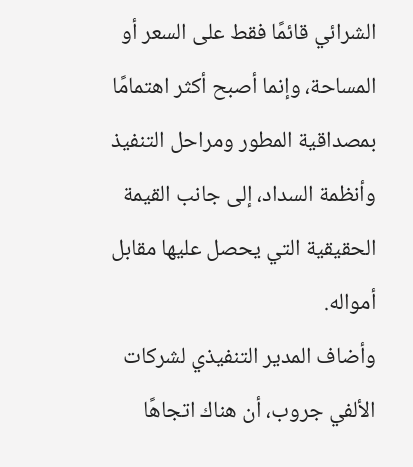الشرائي قائمًا فقط على السعر أو المساحة، وإنما أصبح أكثر اهتمامًا بمصداقية المطور ومراحل التنفيذ وأنظمة السداد، إلى جانب القيمة الحقيقية التي يحصل عليها مقابل أمواله.
وأضاف المدير التنفيذي لشركات الألفي جروب، أن هناك اتجاهًا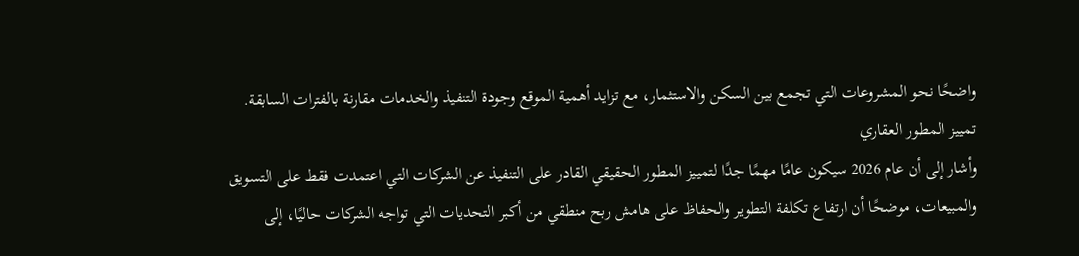واضحًا نحو المشروعات التي تجمع بين السكن والاستثمار، مع تزايد أهمية الموقع وجودة التنفيذ والخدمات مقارنة بالفترات السابقة.
تمييز المطور العقاري
وأشار إلى أن عام 2026 سيكون عامًا مهمًا جدًا لتمييز المطور الحقيقي القادر على التنفيذ عن الشركات التي اعتمدت فقط على التسويق والمبيعات، موضحًا أن ارتفاع تكلفة التطوير والحفاظ على هامش ربح منطقي من أكبر التحديات التي تواجه الشركات حاليًا، إلى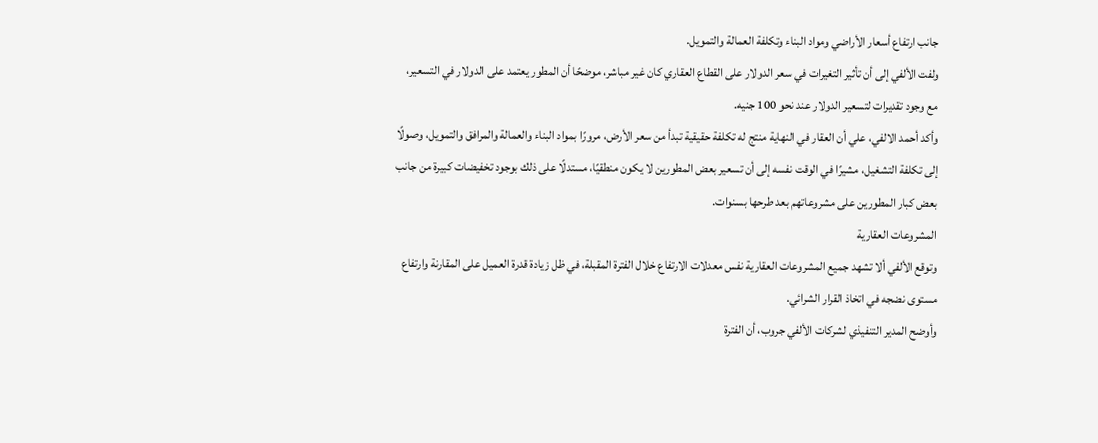جانب ارتفاع أسعار الأراضي ومواد البناء وتكلفة العمالة والتمويل.
ولفت الألفي إلى أن تأثير التغيرات في سعر الدولار على القطاع العقاري كان غير مباشر، موضحًا أن المطور يعتمد على الدولار في التسعير، مع وجود تقديرات لتسعير الدولار عند نحو 100 جنيه.
وأكد أحمد الالفي، علي أن العقار في النهاية منتج له تكلفة حقيقية تبدأ من سعر الأرض، مرورًا بمواد البناء والعمالة والمرافق والتمويل، وصولًا إلى تكلفة التشغيل، مشيرًا في الوقت نفسه إلى أن تسعير بعض المطورين لا يكون منطقيًا، مستدلًا على ذلك بوجود تخفيضات كبيرة من جانب بعض كبار المطورين على مشروعاتهم بعد طرحها بسنوات.
المشروعات العقارية
وتوقع الألفي ألا تشهد جميع المشروعات العقارية نفس معدلات الارتفاع خلال الفترة المقبلة، في ظل زيادة قدرة العميل على المقارنة وارتفاع مستوى نضجه في اتخاذ القرار الشرائي.
وأوضح المدير التنفيذي لشركات الألفي جروب، أن الفترة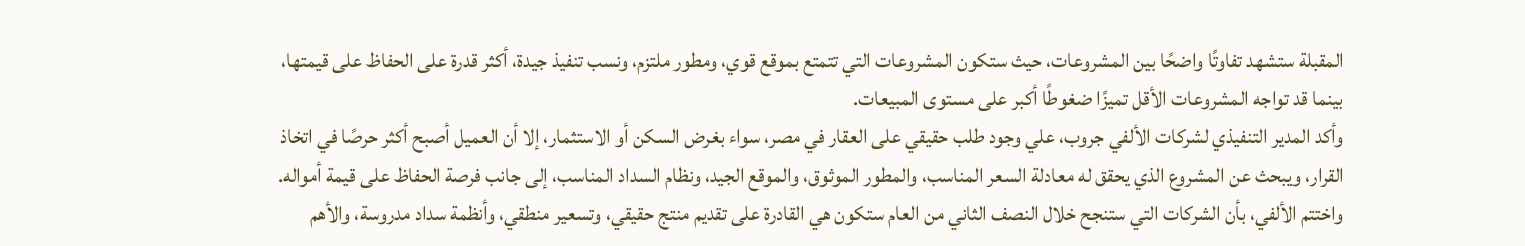المقبلة ستشهد تفاوتًا واضحًا بين المشروعات، حيث ستكون المشروعات التي تتمتع بموقع قوي، ومطور ملتزم، ونسب تنفيذ جيدة، أكثر قدرة على الحفاظ على قيمتها، بينما قد تواجه المشروعات الأقل تميزًا ضغوطًا أكبر على مستوى المبيعات.
وأكد المدير التنفيذي لشركات الألفي جروب، علي وجود طلب حقيقي على العقار في مصر، سواء بغرض السكن أو الاستثمار، إلا أن العميل أصبح أكثر حرصًا في اتخاذ القرار، ويبحث عن المشروع الذي يحقق له معادلة السعر المناسب، والمطور الموثوق، والموقع الجيد، ونظام السداد المناسب، إلى جانب فرصة الحفاظ على قيمة أمواله.
واختتم الألفي، بأن الشركات التي ستنجح خلال النصف الثاني من العام ستكون هي القادرة على تقديم منتج حقيقي، وتسعير منطقي، وأنظمة سداد مدروسة، والأهم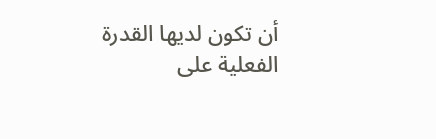أن تكون لديها القدرة الفعلية على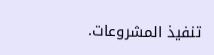تنفيذ المشروعات.